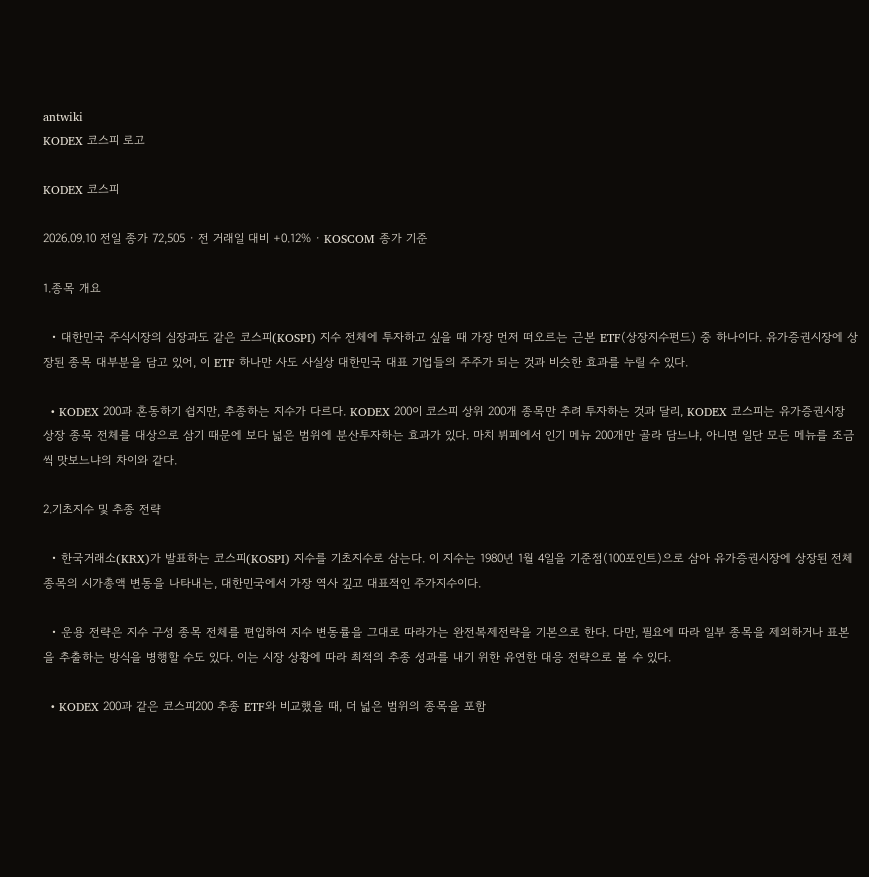antwiki
KODEX 코스피 로고

KODEX 코스피

2026.09.10 전일 종가 72,505 · 전 거래일 대비 +0.12% · KOSCOM 종가 기준

1.종목 개요

  • 대한민국 주식시장의 심장과도 같은 코스피(KOSPI) 지수 전체에 투자하고 싶을 때 가장 먼저 떠오르는 근본 ETF(상장지수펀드) 중 하나이다. 유가증권시장에 상장된 종목 대부분을 담고 있어, 이 ETF 하나만 사도 사실상 대한민국 대표 기업들의 주주가 되는 것과 비슷한 효과를 누릴 수 있다.

  • KODEX 200과 혼동하기 쉽지만, 추종하는 지수가 다르다. KODEX 200이 코스피 상위 200개 종목만 추려 투자하는 것과 달리, KODEX 코스피는 유가증권시장 상장 종목 전체를 대상으로 삼기 때문에 보다 넓은 범위에 분산투자하는 효과가 있다. 마치 뷔페에서 인기 메뉴 200개만 골라 담느냐, 아니면 일단 모든 메뉴를 조금씩 맛보느냐의 차이와 같다.

2.기초지수 및 추종 전략

  • 한국거래소(KRX)가 발표하는 코스피(KOSPI) 지수를 기초지수로 삼는다. 이 지수는 1980년 1월 4일을 기준점(100포인트)으로 삼아 유가증권시장에 상장된 전체 종목의 시가총액 변동을 나타내는, 대한민국에서 가장 역사 깊고 대표적인 주가지수이다.

  • 운용 전략은 지수 구성 종목 전체를 편입하여 지수 변동률을 그대로 따라가는 완전복제전략을 기본으로 한다. 다만, 필요에 따라 일부 종목을 제외하거나 표본을 추출하는 방식을 병행할 수도 있다. 이는 시장 상황에 따라 최적의 추종 성과를 내기 위한 유연한 대응 전략으로 볼 수 있다.

  • KODEX 200과 같은 코스피200 추종 ETF와 비교했을 때, 더 넓은 범위의 종목을 포함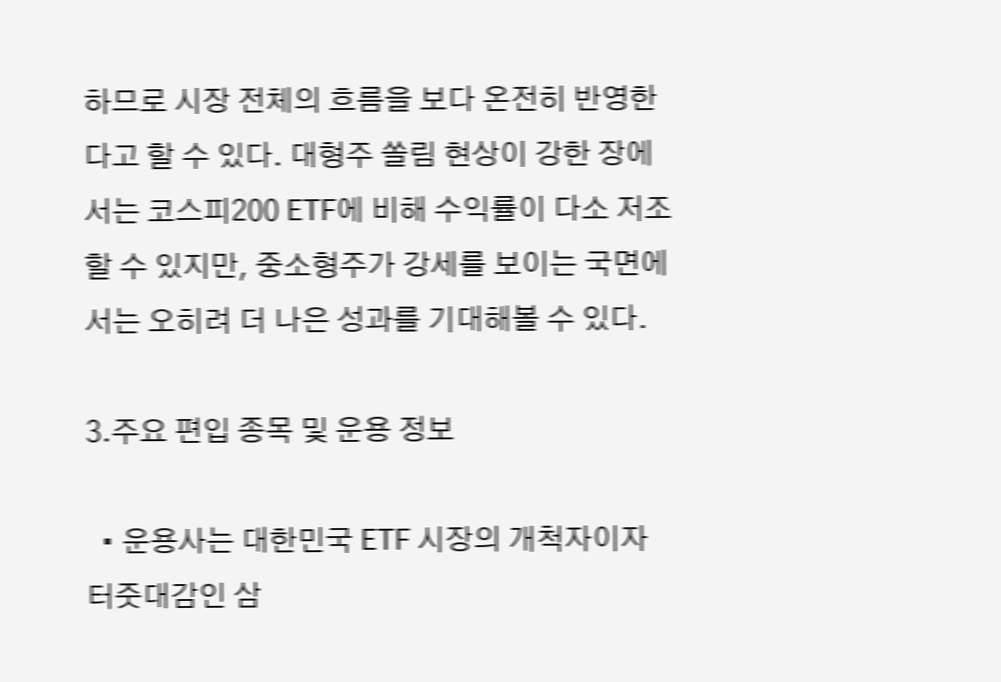하므로 시장 전체의 흐름을 보다 온전히 반영한다고 할 수 있다. 대형주 쏠림 현상이 강한 장에서는 코스피200 ETF에 비해 수익률이 다소 저조할 수 있지만, 중소형주가 강세를 보이는 국면에서는 오히려 더 나은 성과를 기대해볼 수 있다.

3.주요 편입 종목 및 운용 정보

  • 운용사는 대한민국 ETF 시장의 개척자이자 터줏대감인 삼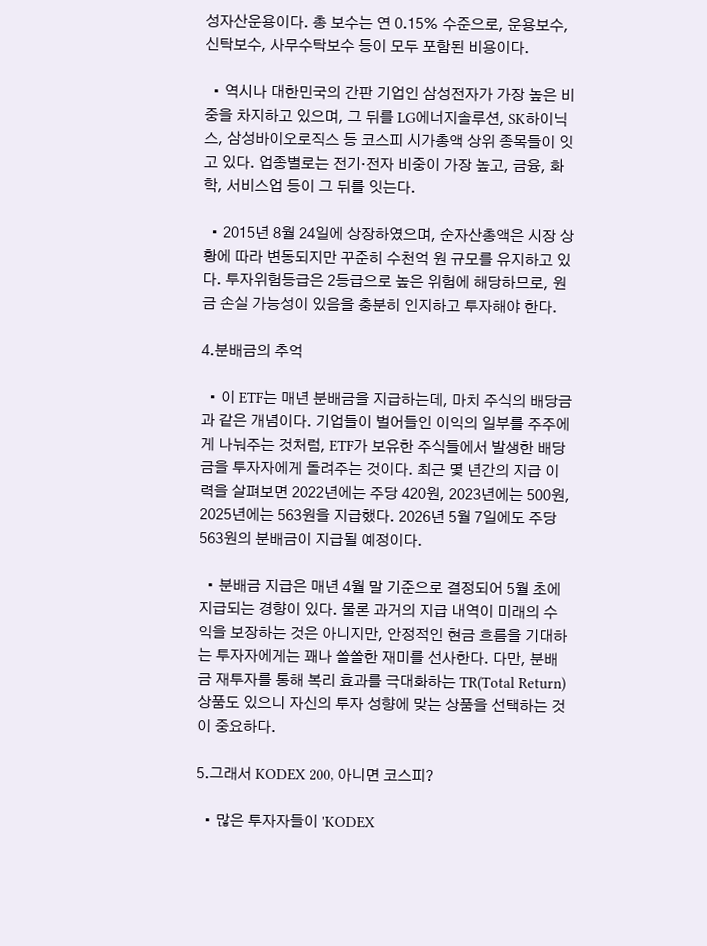성자산운용이다. 총 보수는 연 0.15% 수준으로, 운용보수, 신탁보수, 사무수탁보수 등이 모두 포함된 비용이다.

  • 역시나 대한민국의 간판 기업인 삼성전자가 가장 높은 비중을 차지하고 있으며, 그 뒤를 LG에너지솔루션, SK하이닉스, 삼성바이오로직스 등 코스피 시가총액 상위 종목들이 잇고 있다. 업종별로는 전기·전자 비중이 가장 높고, 금융, 화학, 서비스업 등이 그 뒤를 잇는다.

  • 2015년 8월 24일에 상장하였으며, 순자산총액은 시장 상황에 따라 변동되지만 꾸준히 수천억 원 규모를 유지하고 있다. 투자위험등급은 2등급으로 높은 위험에 해당하므로, 원금 손실 가능성이 있음을 충분히 인지하고 투자해야 한다.

4.분배금의 추억

  • 이 ETF는 매년 분배금을 지급하는데, 마치 주식의 배당금과 같은 개념이다. 기업들이 벌어들인 이익의 일부를 주주에게 나눠주는 것처럼, ETF가 보유한 주식들에서 발생한 배당금을 투자자에게 돌려주는 것이다. 최근 몇 년간의 지급 이력을 살펴보면 2022년에는 주당 420원, 2023년에는 500원, 2025년에는 563원을 지급했다. 2026년 5월 7일에도 주당 563원의 분배금이 지급될 예정이다.

  • 분배금 지급은 매년 4월 말 기준으로 결정되어 5월 초에 지급되는 경향이 있다. 물론 과거의 지급 내역이 미래의 수익을 보장하는 것은 아니지만, 안정적인 현금 흐름을 기대하는 투자자에게는 꽤나 쏠쏠한 재미를 선사한다. 다만, 분배금 재투자를 통해 복리 효과를 극대화하는 TR(Total Return) 상품도 있으니 자신의 투자 성향에 맞는 상품을 선택하는 것이 중요하다.

5.그래서 KODEX 200, 아니면 코스피?

  • 많은 투자자들이 'KODEX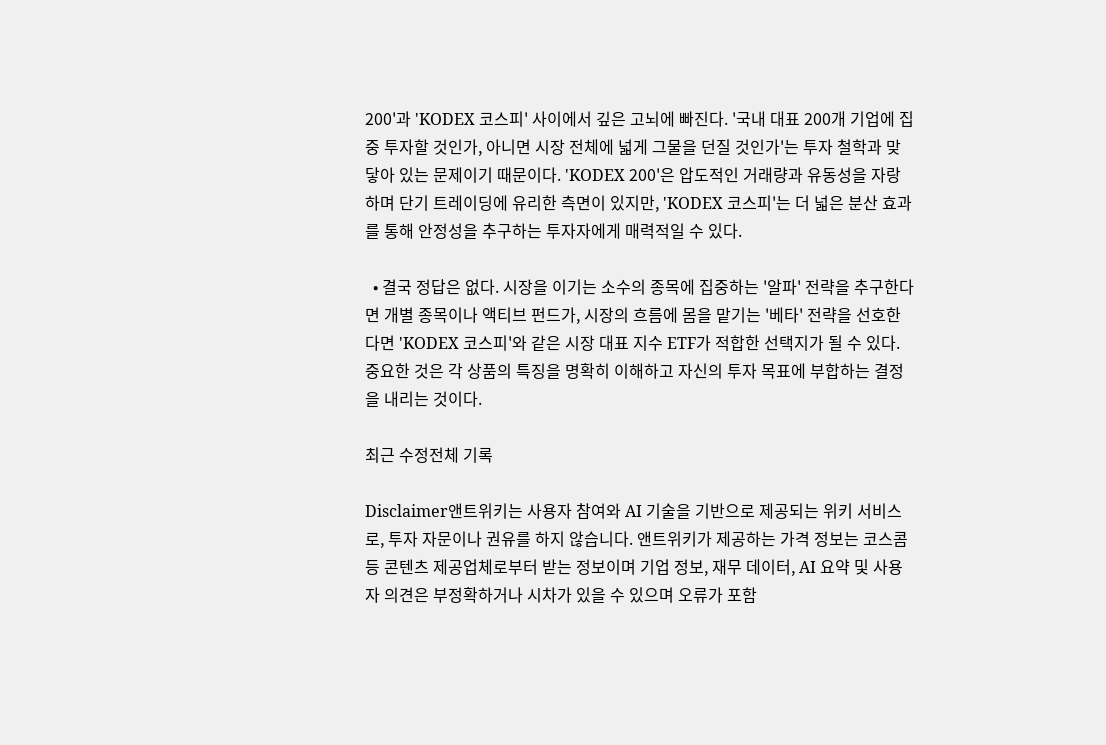200'과 'KODEX 코스피' 사이에서 깊은 고뇌에 빠진다. '국내 대표 200개 기업에 집중 투자할 것인가, 아니면 시장 전체에 넓게 그물을 던질 것인가'는 투자 철학과 맞닿아 있는 문제이기 때문이다. 'KODEX 200'은 압도적인 거래량과 유동성을 자랑하며 단기 트레이딩에 유리한 측면이 있지만, 'KODEX 코스피'는 더 넓은 분산 효과를 통해 안정성을 추구하는 투자자에게 매력적일 수 있다.

  • 결국 정답은 없다. 시장을 이기는 소수의 종목에 집중하는 '알파' 전략을 추구한다면 개별 종목이나 액티브 펀드가, 시장의 흐름에 몸을 맡기는 '베타' 전략을 선호한다면 'KODEX 코스피'와 같은 시장 대표 지수 ETF가 적합한 선택지가 될 수 있다. 중요한 것은 각 상품의 특징을 명확히 이해하고 자신의 투자 목표에 부합하는 결정을 내리는 것이다.

최근 수정전체 기록

Disclaimer앤트위키는 사용자 참여와 AI 기술을 기반으로 제공되는 위키 서비스로, 투자 자문이나 권유를 하지 않습니다. 앤트위키가 제공하는 가격 정보는 코스콤 등 콘텐츠 제공업체로부터 받는 정보이며 기업 정보, 재무 데이터, AI 요약 및 사용자 의견은 부정확하거나 시차가 있을 수 있으며 오류가 포함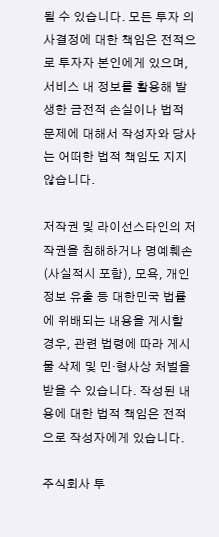될 수 있습니다. 모든 투자 의사결정에 대한 책임은 전적으로 투자자 본인에게 있으며, 서비스 내 정보를 활용해 발생한 금전적 손실이나 법적 문제에 대해서 작성자와 당사는 어떠한 법적 책임도 지지 않습니다.

저작권 및 라이선스타인의 저작권을 침해하거나 명예훼손(사실적시 포함), 모욕, 개인정보 유출 등 대한민국 법률에 위배되는 내용을 게시할 경우, 관련 법령에 따라 게시물 삭제 및 민·형사상 처벌을 받을 수 있습니다. 작성된 내용에 대한 법적 책임은 전적으로 작성자에게 있습니다.

주식회사 투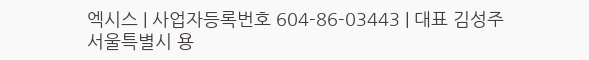엑시스 | 사업자등록번호 604-86-03443 | 대표 김성주
서울특별시 용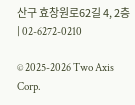산구 효창원로62길 4, 2층 | 02-6272-0210

© 2025-2026 Two Axis Corp.